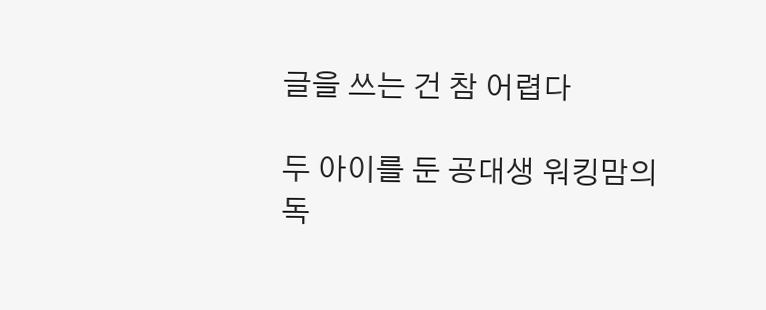글을 쓰는 건 참 어렵다

두 아이를 둔 공대생 워킹맘의 독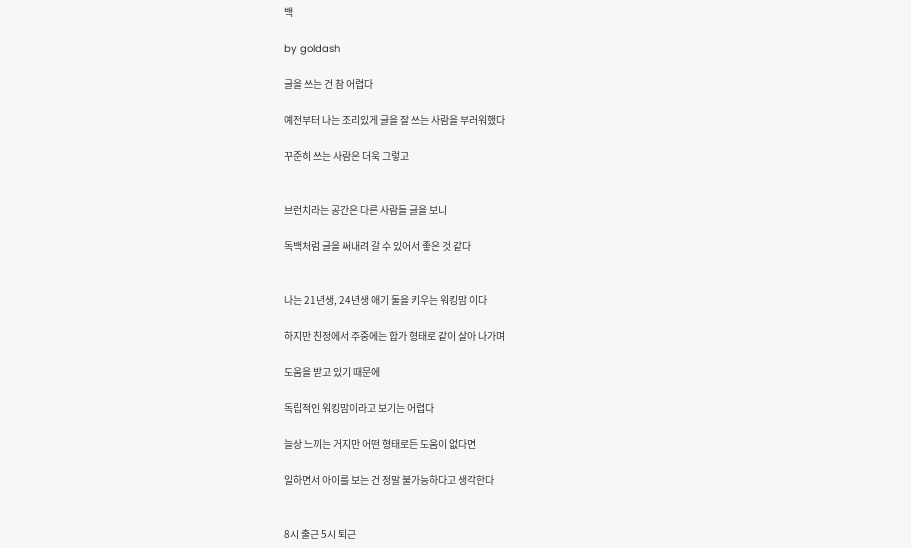백

by goldash

글을 쓰는 건 참 어렵다

예전부터 나는 조리있게 글을 잘 쓰는 사람을 부러워했다

꾸준히 쓰는 사람은 더욱 그렇고


브런치라는 공간은 다른 사람들 글을 보니

독백처럼 글을 써내려 갈 수 있어서 좋은 것 같다


나는 21년생, 24년생 애기 둘을 키우는 워킹맘 이다

하지만 친정에서 주중에는 합가 형태로 같이 살아 나가며

도움을 받고 있기 때문에

독립적인 워킹맘이라고 보기는 어렵다

늘상 느끼는 거지만 어떤 형태로든 도움이 없다면

일하면서 아이를 보는 건 정말 불가능하다고 생각한다


8시 출근 5시 퇴근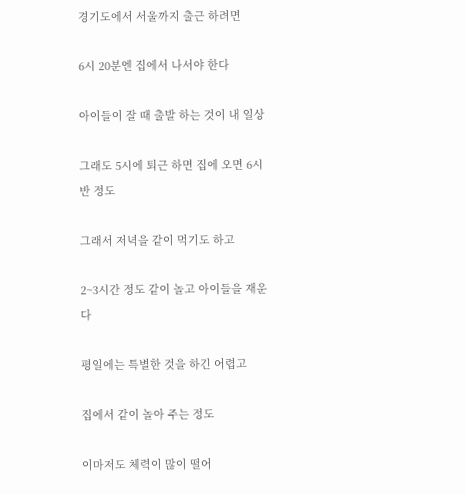경기도에서 서울까지 출근 하려면

6시 20분엔 집에서 나서야 한다

아이들이 잘 때 출발 하는 것이 내 일상

그래도 5시에 퇴근 하면 집에 오면 6시 반 정도

그래서 저녁을 같이 먹기도 하고

2~3시간 정도 같이 놀고 아이들을 재운다

평일에는 특별한 것을 하긴 어렵고

집에서 같이 놀아 주는 정도

이마저도 체력이 많이 떨어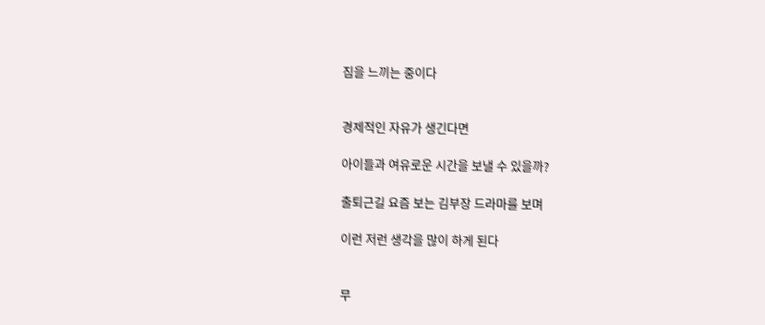짐을 느끼는 중이다


경제적인 자유가 생긴다면

아이들과 여유로운 시간을 보낼 수 있을까?

출퇴근길 요즘 보는 김부장 드라마를 보며

이런 저런 생각을 많이 하게 된다


무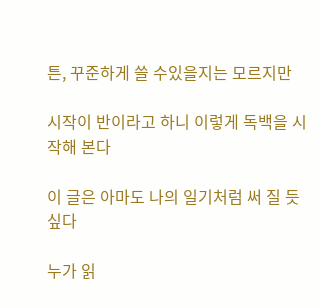튼, 꾸준하게 쓸 수있을지는 모르지만

시작이 반이라고 하니 이렇게 독백을 시작해 본다

이 글은 아마도 나의 일기처럼 써 질 듯 싶다

누가 읽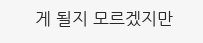게 될지 모르겠지만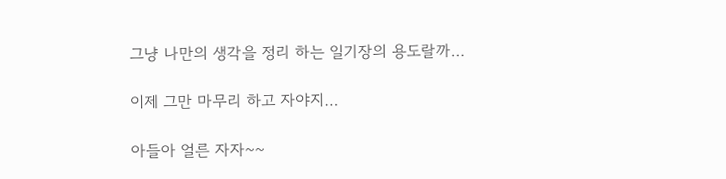그냥 나만의 생각을 정리 하는 일기장의 용도랄까…

이제 그만 마무리 하고 자야지…

아들아 얼른 자자~~